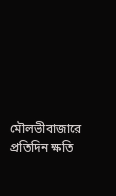মৌলভীবাজারে প্রতিদিন ক্ষতি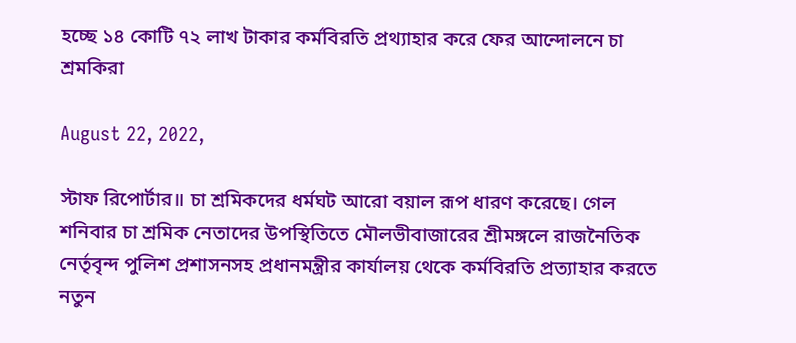হচ্ছে ১৪ কোটি ৭২ লাখ টাকার কর্মবিরতি প্রথ্যাহার করে ফের আন্দোলনে চা শ্রমকিরা

August 22, 2022,

স্টাফ রিপোর্টার॥ চা শ্রমিকদের ধর্মঘট আরো বয়াল রূপ ধারণ করেছে। গেল শনিবার চা শ্রমিক নেতাদের উপস্থিতিতে মৌলভীবাজারের শ্রীমঙ্গলে রাজনৈতিক নের্তৃবৃন্দ পুলিশ প্রশাসনসহ প্রধানমন্ত্রীর কার্যালয় থেকে কর্মবিরতি প্রত্যাহার করতে নতুন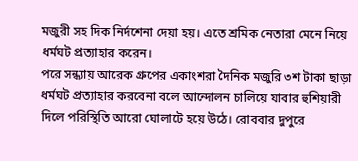মজুরী সহ দিক নির্দশেনা দেয়া হয়। এতে শ্রমিক নেতারা মেনে নিয়ে ধর্মঘট প্রত্যাহার করেন।
পরে সন্ধ্যায় আরেক গ্রুপের একাংশরা দৈনিক মজুরি ৩শ টাকা ছাড়া ধর্মঘট প্রত্যাহার করবেনা বলে আন্দোলন চালিয়ে যাবার হুশিয়ারী দিলে পরিস্থিতি আরো ঘোলাটে হয়ে উঠে। রোববার দুপুরে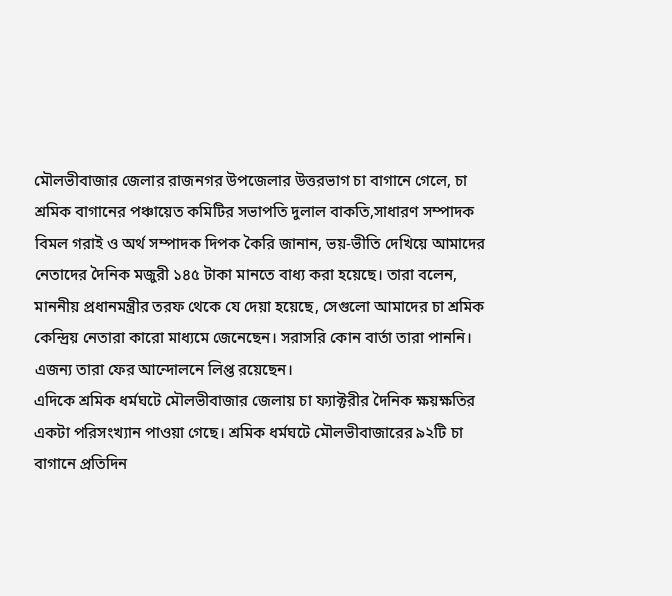মৌলভীবাজার জেলার রাজনগর উপজেলার উত্তরভাগ চা বাগানে গেলে, চা শ্রমিক বাগানের পঞ্চায়েত কমিটির সভাপতি দুলাল বাকতি,সাধারণ সম্পাদক বিমল গরাই ও অর্থ সম্পাদক দিপক কৈরি জানান, ভয়-ভীতি দেখিয়ে আমাদের নেতাদের দৈনিক মজুরী ১৪৫ টাকা মানতে বাধ্য করা হয়েছে। তারা বলেন, মাননীয় প্রধানমন্ত্রীর তরফ থেকে যে দেয়া হয়েছে, সেগুলো আমাদের চা শ্রমিক কেন্দ্রিয় নেতারা কারো মাধ্যমে জেনেছেন। সরাসরি কোন বার্তা তারা পাননি। এজন্য তারা ফের আন্দোলনে লিপ্ত রয়েছেন।
এদিকে শ্রমিক ধর্মঘটে মৌলভীবাজার জেলায় চা ফ্যাক্টরীর দৈনিক ক্ষয়ক্ষতির একটা পরিসংখ্যান পাওয়া গেছে। শ্রমিক ধর্মঘটে মৌলভীবাজারের ৯২টি চা বাগানে প্রতিদিন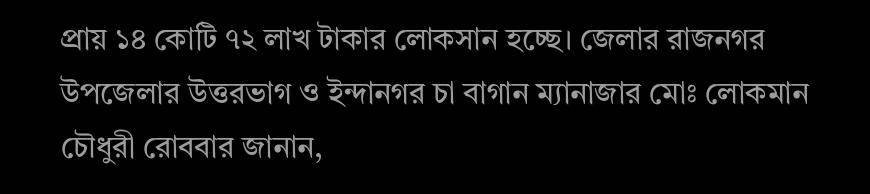প্রায় ১৪ কোটি ৭২ লাখ টাকার লোকসান হচ্ছে। জেলার রাজনগর উপজেলার উত্তরভাগ ও ইন্দানগর চা বাগান ম্যানাজার মোঃ লোকমান চৌধুরী রোববার জানান,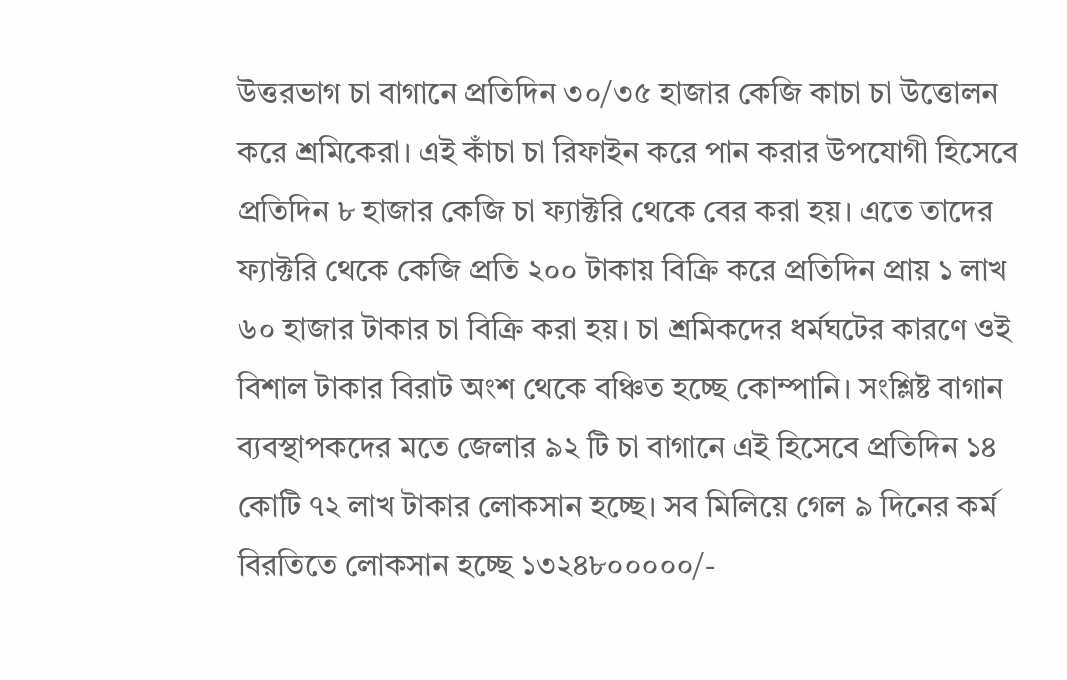উত্তরভাগ চা বাগানে প্রতিদিন ৩০/৩৫ হাজার কেজি কাচা চা উত্তোলন করে শ্রমিকেরা। এই কাঁচা চা রিফাইন করে পান করার উপযোগী হিসেবে প্রতিদিন ৮ হাজার কেজি চা ফ্যাক্টরি থেকে বের করা হয়। এতে তাদের ফ্যাক্টরি থেকে কেজি প্রতি ২০০ টাকায় বিক্রি করে প্রতিদিন প্রায় ১ লাখ ৬০ হাজার টাকার চা বিক্রি করা হয়। চা শ্রমিকদের ধর্মঘটের কারণে ওই বিশাল টাকার বিরাট অংশ থেকে বঞ্চিত হচ্ছে কোম্পানি। সংশ্লিষ্ট বাগান ব্যবস্থাপকদের মতে জেলার ৯২ টি চা বাগানে এই হিসেবে প্রতিদিন ১৪ কোটি ৭২ লাখ টাকার লোকসান হচ্ছে। সব মিলিয়ে গেল ৯ দিনের কর্ম বিরতিতে লোকসান হচ্ছে ১৩২৪৮০০০০০/-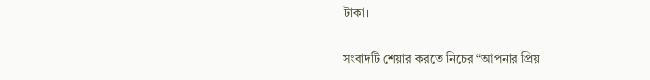টাকা।

সংবাদটি শেয়ার করতে নিচের “আপনার প্রিয়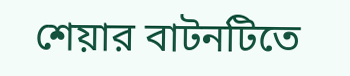শেয়ার বাটনটিতে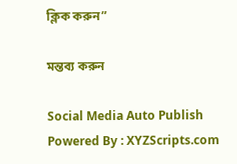ক্লিক করুন”

মন্তব্য করুন

Social Media Auto Publish Powered By : XYZScripts.com